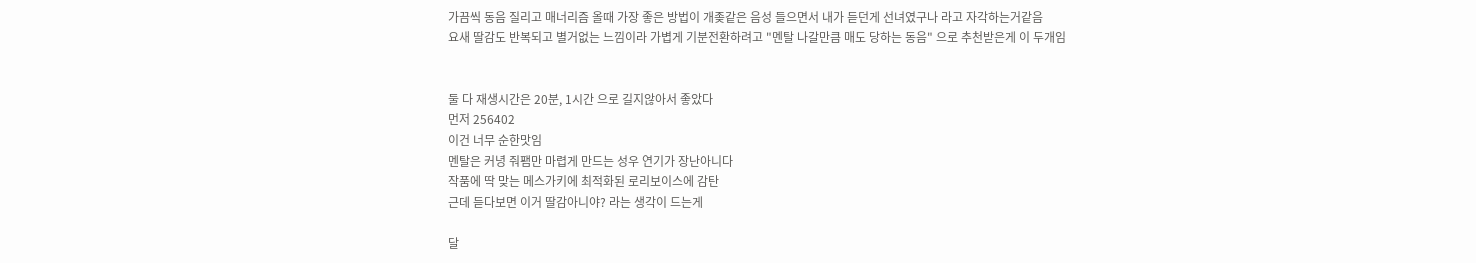가끔씩 동음 질리고 매너리즘 올때 가장 좋은 방법이 개좆같은 음성 들으면서 내가 듣던게 선녀였구나 라고 자각하는거같음
요새 딸감도 반복되고 별거없는 느낌이라 가볍게 기분전환하려고 "멘탈 나갈만큼 매도 당하는 동음" 으로 추천받은게 이 두개임


둘 다 재생시간은 20분, 1시간 으로 길지않아서 좋았다
먼저 256402
이건 너무 순한맛임
멘탈은 커녕 줘팸만 마렵게 만드는 성우 연기가 장난아니다
작품에 딱 맞는 메스가키에 최적화된 로리보이스에 감탄
근데 듣다보면 이거 딸감아니야? 라는 생각이 드는게

달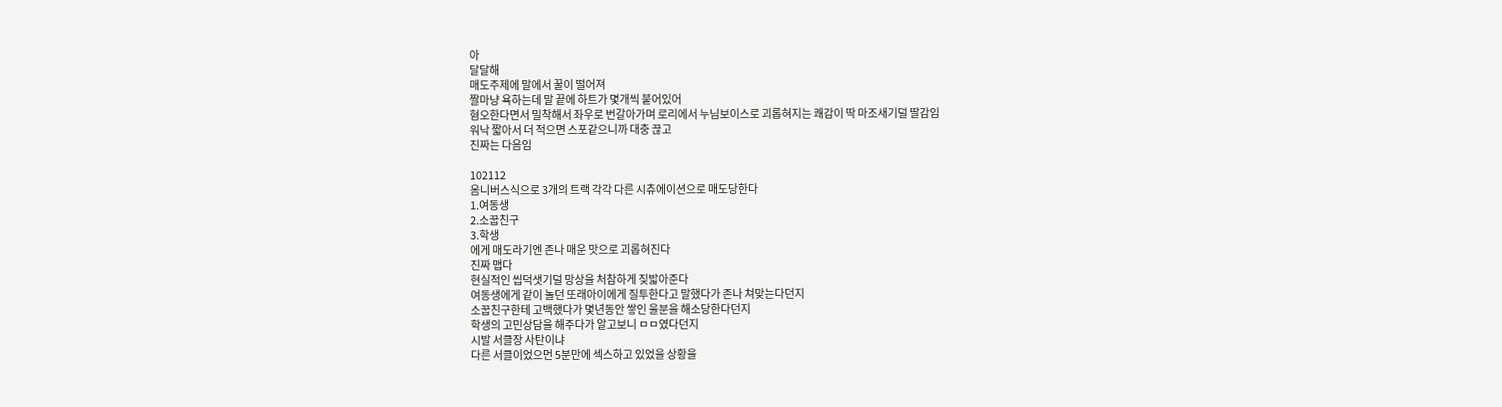아
달달해
매도주제에 말에서 꿀이 떨어져
짤마냥 욕하는데 말 끝에 하트가 몇개씩 붙어있어
혐오한다면서 밀착해서 좌우로 번갈아가며 로리에서 누님보이스로 괴롭혀지는 쾌감이 딱 마조새기덜 딸감임
워낙 짧아서 더 적으면 스포같으니까 대충 끊고
진짜는 다음임

102112
옴니버스식으로 3개의 트랙 각각 다른 시츄에이션으로 매도당한다
1.여동생
2.소꿉친구
3.학생
에게 매도라기엔 존나 매운 맛으로 괴롭혀진다
진짜 맵다
현실적인 씹덕샛기덜 망상을 처참하게 짖밟아준다
여동생에게 같이 놀던 또래아이에게 질투한다고 말했다가 존나 쳐맞는다던지
소꿉친구한테 고백했다가 몇년동안 쌓인 울분을 해소당한다던지
학생의 고민상담을 해주다가 알고보니 ㅁㅁ였다던지
시발 서클장 사탄이냐
다른 서클이었으먼 5분만에 섹스하고 있었을 상황을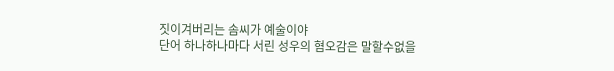짓이겨버리는 솜씨가 예술이야
단어 하나하나마다 서린 성우의 혐오감은 말할수없을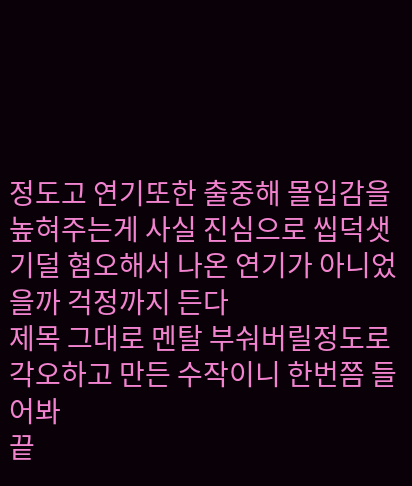정도고 연기또한 출중해 몰입감을 높혀주는게 사실 진심으로 씹덕샛기덜 혐오해서 나온 연기가 아니었을까 걱정까지 든다
제목 그대로 멘탈 부숴버릴정도로 각오하고 만든 수작이니 한번쯤 들어봐
끝